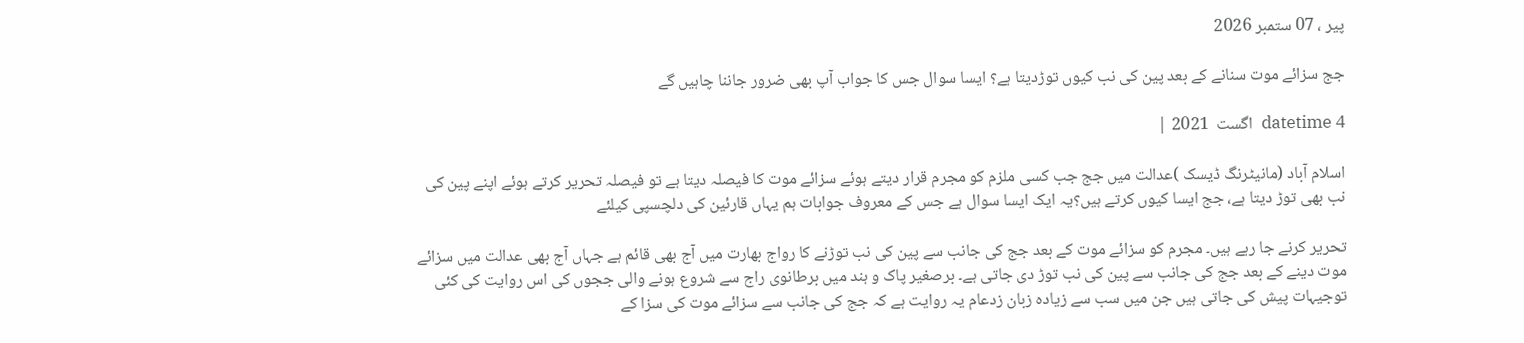پیر ، 07 ستمبر 2026

جج سزائے موت سنانے کے بعد پین کی نب کیوں توڑدیتا ہے؟ ایسا سوال جس کا جواب آپ بھی ضرور جاننا چاہیں گے

datetime 4  اگست  2021 |

اسلام آباد (مانیٹرنگ ڈیسک )عدالت میں جج جب کسی ملزم کو مجرم قرار دیتے ہوئے سزائے موت کا فیصلہ دیتا ہے تو فیصلہ تحریر کرتے ہوئے اپنے پین کی نب بھی توڑ دیتا ہے، جج ایسا کیوں کرتے ہیں؟یہ ایک ایسا سوال ہے جس کے معروف جوابات ہم یہاں قارئین کی دلچسپی کیلئے

تحریر کرنے جا رہے ہیں۔ مجرم کو سزائے موت کے بعد جج کی جانب سے پین کی نب توڑنے کا رواج بھارت میں آج بھی قائم ہے جہاں آج بھی عدالت میں سزائے موت دینے کے بعد جج کی جانب سے پین کی نب توڑ دی جاتی ہے۔ برصغیر پاک و ہند میں برطانوی راج سے شروع ہونے والی ججوں کی اس روایت کی کئی توجیہات پیش کی جاتی ہیں جن میں سب سے زیادہ زبان زدعام یہ روایت ہے کہ جج کی جانب سے سزائے موت کی سزا کے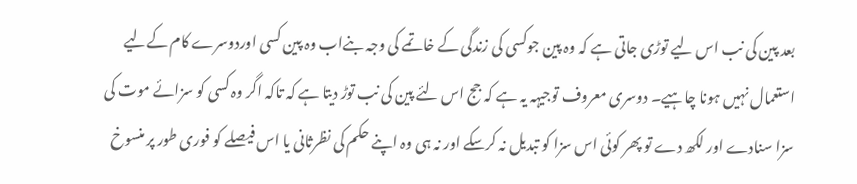بعد پین کی نب اس لیے توڑی جاتی ہے کہ وہ پین جوکسی کی زندگی کے خاتمے کی وجہ بنےاب وہ پین کسی اوردوسرے کام کےلیے استعمال نہیں ہونا چاہیے۔ دوسری معروف توجیہہ یہ ہے کہ جج اس لئے پین کی نب توڑ دیتا ہے کہ تاکہ اگر وہ کسی کو سزائے موت کی سزا سنادے اور لکھ دے تو پھر کوئی اس سزا کو تبدیل نہ کرسکے اور نہ ہی وہ اپنے حکم کی نظرثانی یا اس فیصلے کو فوری طور پر منسوخ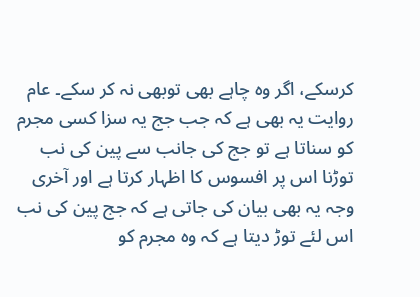کرسکے، اگر وہ چاہے بھی توبھی نہ کر سکے۔ عام روایت یہ بھی ہے کہ جب جج یہ سزا کسی مجرم کو سناتا ہے تو جج کی جانب سے پین کی نب توڑنا اس پر افسوس کا اظہار کرتا ہے اور آخری وجہ یہ بھی بیان کی جاتی ہے کہ جج پین کی نب اس لئے توڑ دیتا ہے کہ وہ مجرم کو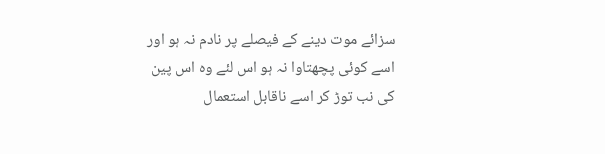سزائے موت دینے کے فیصلے پر نادم نہ ہو اور اسے کوئی پچھتاوا نہ ہو اس لئے وہ اس پین کی نب توڑ کر اسے ناقابل استعمال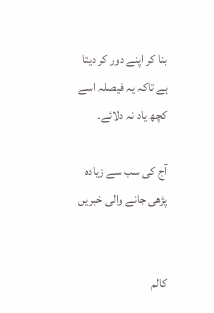بنا کر اپنے دور کر دیتا ہے تاکہ یہ فیصلہ اسے کچھ یاد نہ دلائے۔

آج کی سب سے زیادہ پڑھی جانے والی خبریں


کالم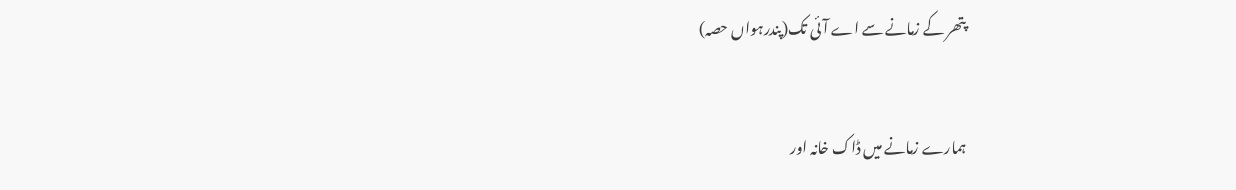پتھر کے زمانے سے اے آئی تک(پندرہواں حصہ)


ہمارے زمانے میں ڈاک خانہ اور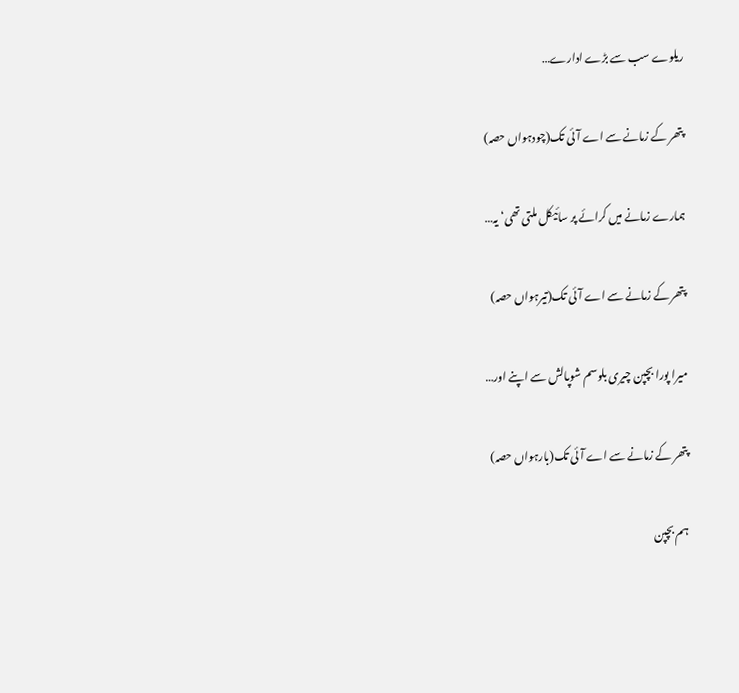ریلوے سب سے بڑے ادارے…

پتھر کے زمانے سے اے آئی تک(چودہواں حصہ)

ہمارے زمانے میں کرائے پر سائیکل ملتی تھی‘ یہ…

پتھر کے زمانے سے اے آئی تک(تیرہواں حصہ)

میرا پورا بچپن چیری بلوسم شوپالش سے اپنے اور…

پتھر کے زمانے سے اے آئی تک(بارہواں حصہ)

ہم بچپن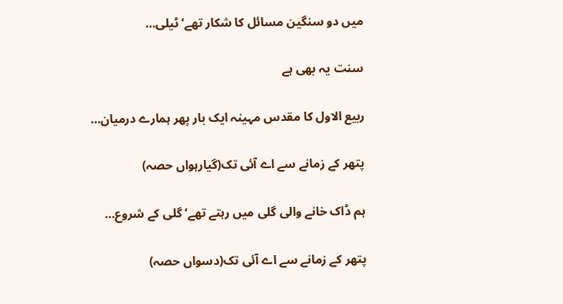میں دو سنگین مسائل کا شکار تھے‘ ٹیلی…

سنت یہ بھی ہے

ربیع الاول کا مقدس مہینہ ایک بار پھر ہمارے درمیان…

پتھر کے زمانے سے اے آئی تک(گیارہواں حصہ)

ہم ڈاک خانے والی گلی میں رہتے تھے‘ گلی کے شروع…

پتھر کے زمانے سے اے آئی تک(دسواں حصہ)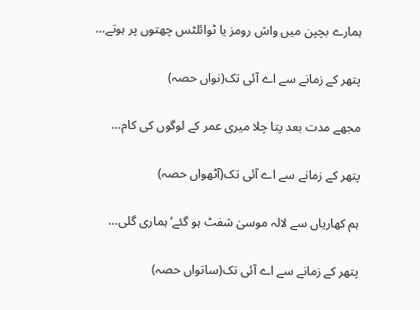ہمارے بچپن میں واش رومز یا ٹوائلٹس چھتوں پر ہوتے…

پتھر کے زمانے سے اے آئی تک(نواں حصہ)

مجھے مدت بعد پتا چلا میری عمر کے لوگوں کی کام…

پتھر کے زمانے سے اے آئی تک(آٹھواں حصہ)

ہم کھاریاں سے لالہ موسیٰ شفٹ ہو گئے‘ ہماری گلی…

پتھر کے زمانے سے اے آئی تک(ساتواں حصہ)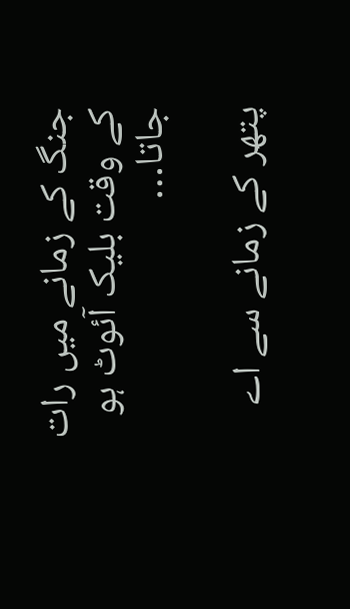جنگ کے زمانے میں رات کے وقت بلیک آئوٹ ہو جاتا…

پتھر کے زمانے سے اے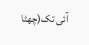آئی تک(چھٹا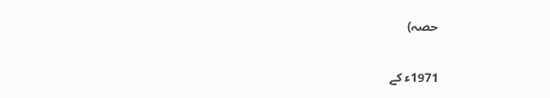حصہ)

1971ء کے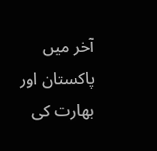آخر میں پاکستان اور بھارت کی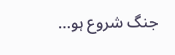جنگ شروع ہو…